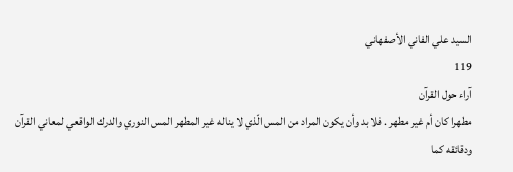السيد علي الفاني الأصفهاني
119
آراء حول القرآن
مطهرا كان أم غير مطهر . فلا بد وأن يكون المراد من المس الّذي لا يناله غير المطهر المس النوري والدرك الواقعي لمعاني القرآن ودقائقه كما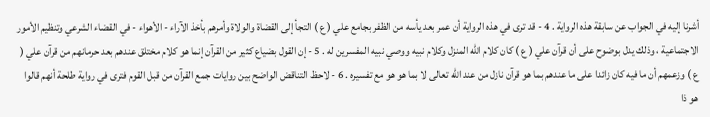أشرنا إليه في الجواب عن سابقة هذه الرواية . 4 - قد ترى في هذه الرواية أن عمر بعد يأسه من الظفر بجامع علي ( ع ) التجأ إلى القضاة والولاة وأمرهم بأخذ الآراء - الأهواء - في القضاء الشرعي وتنظيم الأمور الاجتماعية ، وذلك يدل بوضوح على أن قرآن علي ( ع ) كان كلام اللّه المنزل وكلام نبيه ووصي نبيه المفسرين له . 5 - إن القول بضياع كثير من القرآن إنما هو كلام مختلق عندهم بعد حرمانهم من قرآن علي ( ع ) وزعمهم أن ما فيه كان زائدا على ما عندهم بما هو قرآن نازل من عند اللّه تعالى لا بما هو هو مع تفسيره . 6 - لاحظ التناقض الواضح بين روايات جمع القرآن من قبل القوم فترى في رواية طلحة أنهم قالوا هو ذا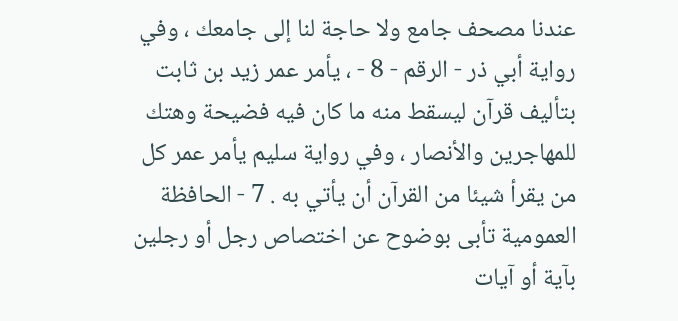عندنا مصحف جامع ولا حاجة لنا إلى جامعك ، وفي رواية أبي ذر - الرقم - 8 - ، يأمر عمر زيد بن ثابت بتأليف قرآن ليسقط منه ما كان فيه فضيحة وهتك للمهاجرين والأنصار ، وفي رواية سليم يأمر عمر كل من يقرأ شيئا من القرآن أن يأتي به . 7 - الحافظة العمومية تأبى بوضوح عن اختصاص رجل أو رجلين بآية أو آيات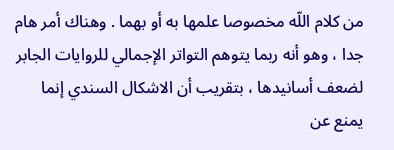من كلام اللّه مخصوصا علمها به أو بهما . وهناك أمر هام جدا ، وهو أنه ربما يتوهم التواتر الإجمالي للروايات الجابر لضعف أسانيدها ، بتقريب أن الاشكال السندي إنما يمنع عن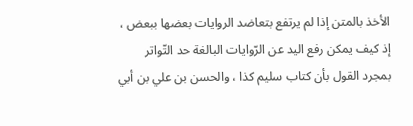الأخذ بالمتن إذا لم يرتفع بتعاضد الروايات بعضها ببعض ، إذ كيف يمكن رفع اليد عن الرّوايات البالغة حد التّواتر بمجرد القول بأن كتاب سليم كذا ، والحسن بن علي بن أبي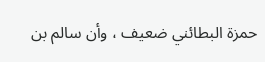حمزة البطائني ضعيف ، وأن سالم بن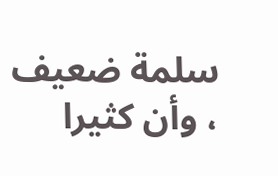سلمة ضعيف ، وأن كثيرا